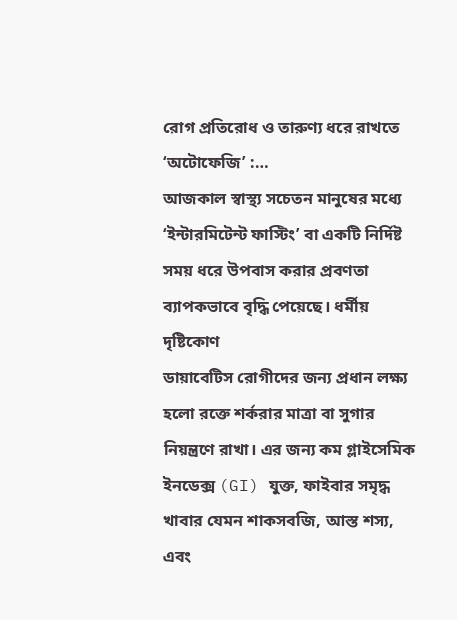রোগ প্রতিরোধ ও তারুণ্য ধরে রাখতে ‘অটোফেজি’ :…
আজকাল স্বাস্থ্য সচেতন মানুষের মধ্যে ‘ইন্টারমিটেন্ট ফাস্টিং’ বা একটি নির্দিষ্ট সময় ধরে উপবাস করার প্রবণতা ব্যাপকভাবে বৃদ্ধি পেয়েছে। ধর্মীয় দৃষ্টিকোণ
ডায়াবেটিস রোগীদের জন্য প্রধান লক্ষ্য হলো রক্তে শর্করার মাত্রা বা সুগার নিয়ন্ত্রণে রাখা। এর জন্য কম গ্লাইসেমিক ইনডেক্স (GI) যুক্ত, ফাইবার সমৃদ্ধ খাবার যেমন শাকসবজি, আস্ত শস্য, এবং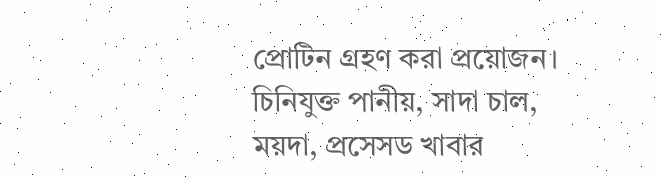প্রোটিন গ্রহণ করা প্রয়োজন। চিনিযুক্ত পানীয়, সাদা চাল, ময়দা, প্রসেসড খাবার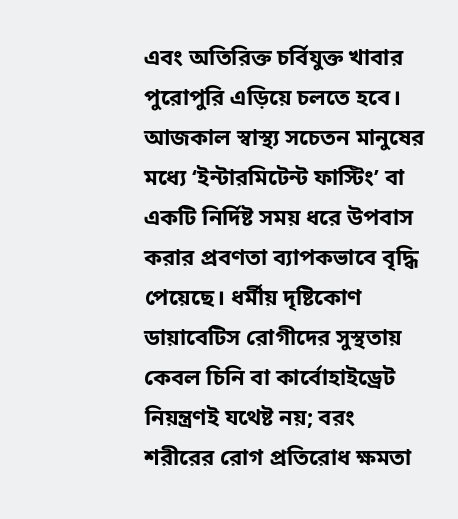এবং অতিরিক্ত চর্বিযুক্ত খাবার পুরোপুরি এড়িয়ে চলতে হবে।
আজকাল স্বাস্থ্য সচেতন মানুষের মধ্যে ‘ইন্টারমিটেন্ট ফাস্টিং’ বা একটি নির্দিষ্ট সময় ধরে উপবাস করার প্রবণতা ব্যাপকভাবে বৃদ্ধি পেয়েছে। ধর্মীয় দৃষ্টিকোণ
ডায়াবেটিস রোগীদের সুস্থতায় কেবল চিনি বা কার্বোহাইড্রেট নিয়ন্ত্রণই যথেষ্ট নয়; বরং শরীরের রোগ প্রতিরোধ ক্ষমতা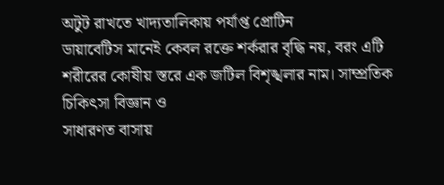অটুট রাখতে খাদ্যতালিকায় পর্যাপ্ত প্রোটিন
ডায়াবেটিস মানেই কেবল রক্তে শর্করার বৃদ্ধি নয়, বরং এটি শরীরের কোষীয় স্তরে এক জটিল বিশৃঙ্খলার নাম। সাম্প্রতিক চিকিৎসা বিজ্ঞান ও
সাধারণত বাসায়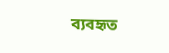ব্যবহৃত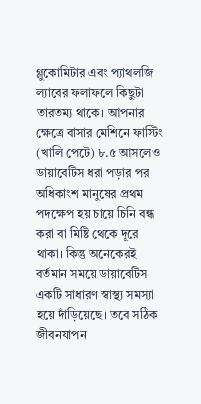গ্লুকোমিটার এবং প্যাথলজি ল্যাবের ফলাফলে কিছুটা তারতম্য থাকে। আপনার ক্ষেত্রে বাসার মেশিনে ফাস্টিং (খালি পেটে) ৮.৫ আসলেও
ডায়াবেটিস ধরা পড়ার পর অধিকাংশ মানুষের প্রথম পদক্ষেপ হয় চায়ে চিনি বন্ধ করা বা মিষ্টি থেকে দূরে থাকা। কিন্তু অনেকেরই
বর্তমান সময়ে ডায়াবেটিস একটি সাধারণ স্বাস্থ্য সমস্যা হয়ে দাঁড়িয়েছে। তবে সঠিক জীবনযাপন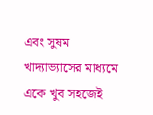এবং সুষম খাদ্যাভ্যাসের মাধ্যমে একে খুব সহজেই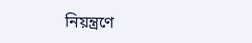নিয়ন্ত্রণে